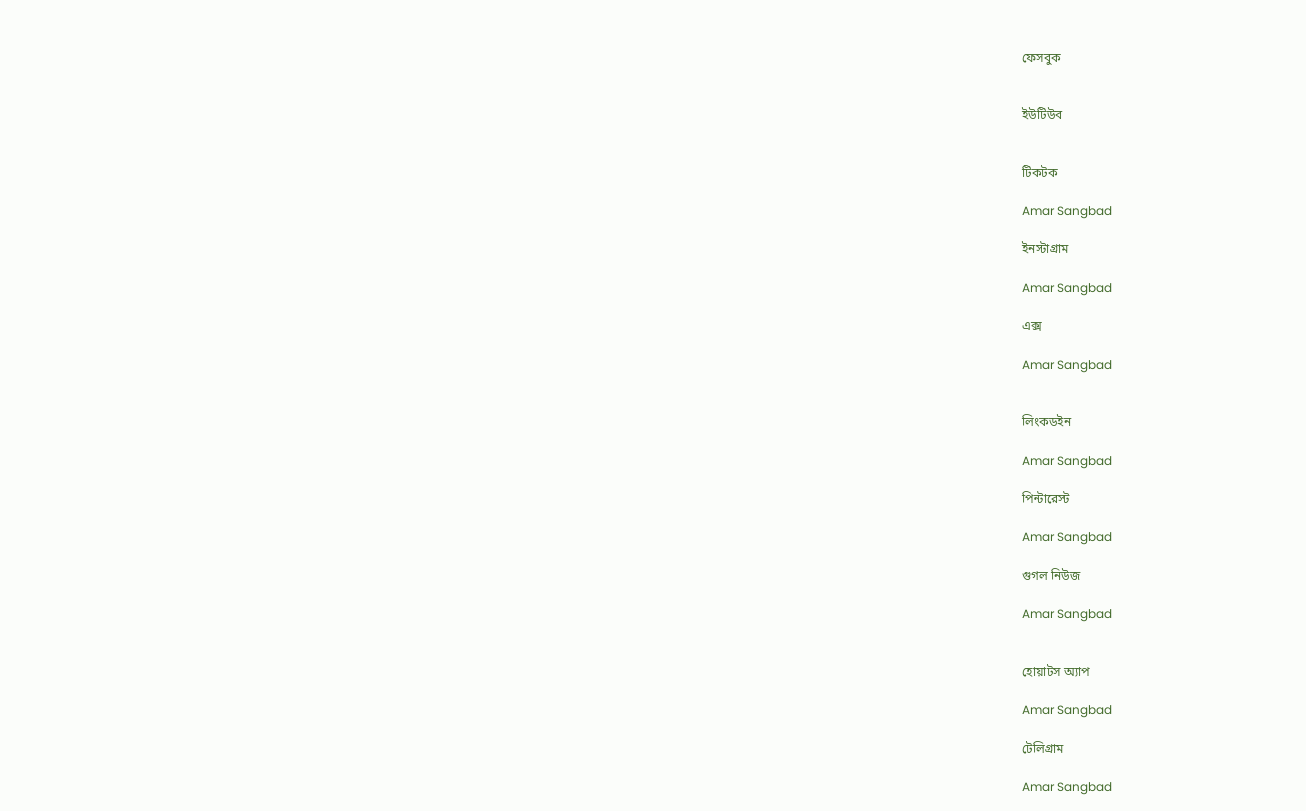ফেসবুক


ইউটিউব


টিকটক

Amar Sangbad

ইনস্টাগ্রাম

Amar Sangbad

এক্স

Amar Sangbad


লিংকডইন

Amar Sangbad

পিন্টারেস্ট

Amar Sangbad

গুগল নিউজ

Amar Sangbad


হোয়াটস অ্যাপ

Amar Sangbad

টেলিগ্রাম

Amar Sangbad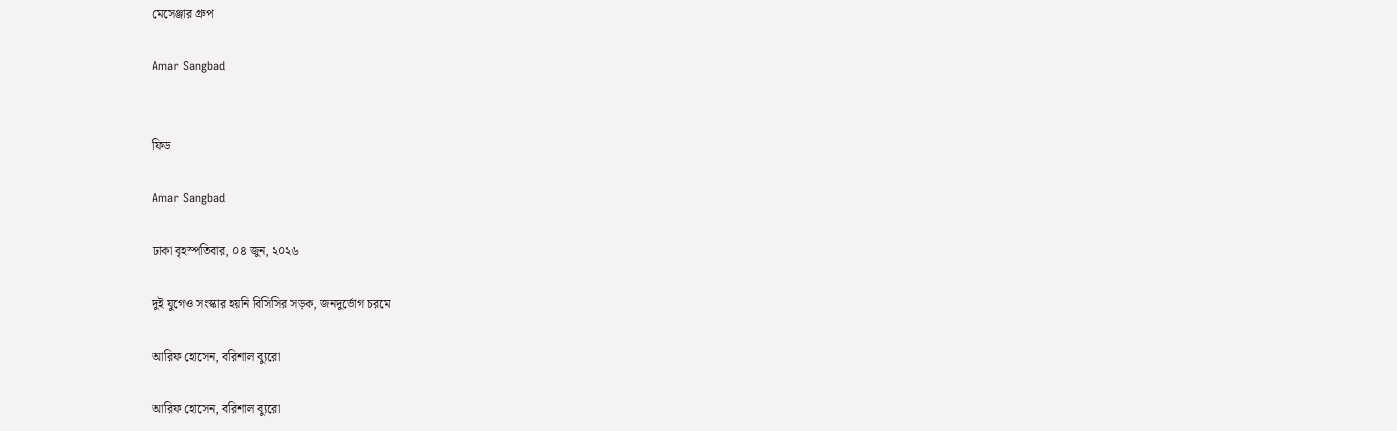মেসেঞ্জার গ্রুপ

Amar Sangbad


ফিড

Amar Sangbad

ঢাকা বৃহস্পতিবার, ০৪ জুন, ২০২৬

দুই যুগেও সংস্কার হয়নি বিসিসির সড়ক, জনদুর্ভোগ চরমে

আরিফ হোসেন, বরিশাল ব্যুরো

আরিফ হোসেন, বরিশাল ব্যুরো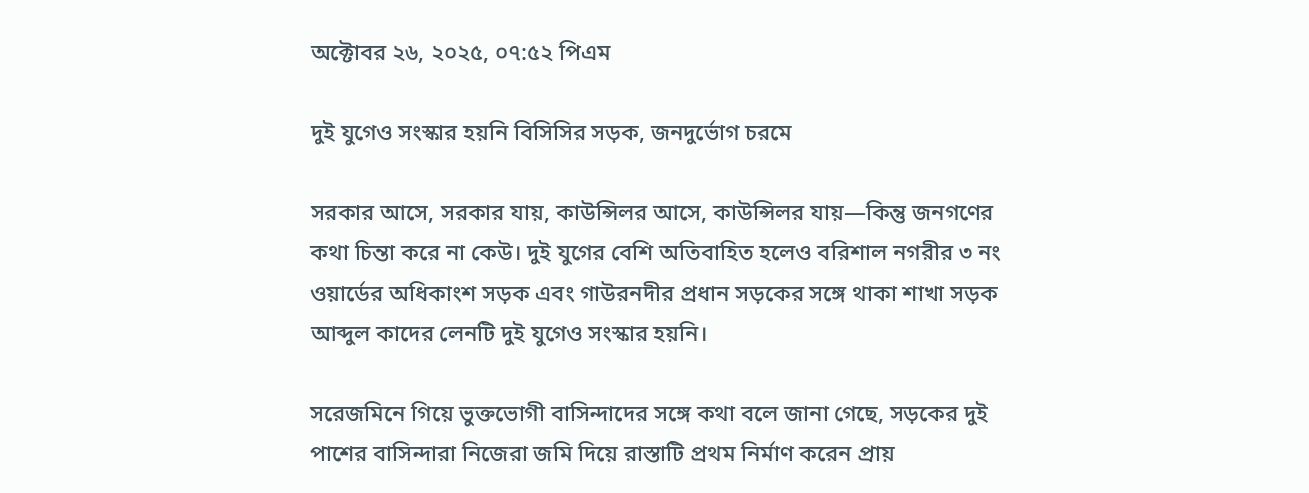অক্টোবর ২৬, ২০২৫, ০৭:৫২ পিএম

দুই যুগেও সংস্কার হয়নি বিসিসির সড়ক, জনদুর্ভোগ চরমে

সরকার আসে, সরকার যায়, কাউন্সিলর আসে, কাউন্সিলর যায়—কিন্তু জনগণের কথা চিন্তা করে না কেউ। দুই যুগের বেশি অতিবাহিত হলেও বরিশাল নগরীর ৩ নং ওয়ার্ডের অধিকাংশ সড়ক এবং গাউরনদীর প্রধান সড়কের সঙ্গে থাকা শাখা সড়ক আব্দুল কাদের লেনটি দুই যুগেও সংস্কার হয়নি।

সরেজমিনে গিয়ে ভুক্তভোগী বাসিন্দাদের সঙ্গে কথা বলে জানা গেছে, সড়কের দুই পাশের বাসিন্দারা নিজেরা জমি দিয়ে রাস্তাটি প্রথম নির্মাণ করেন প্রায়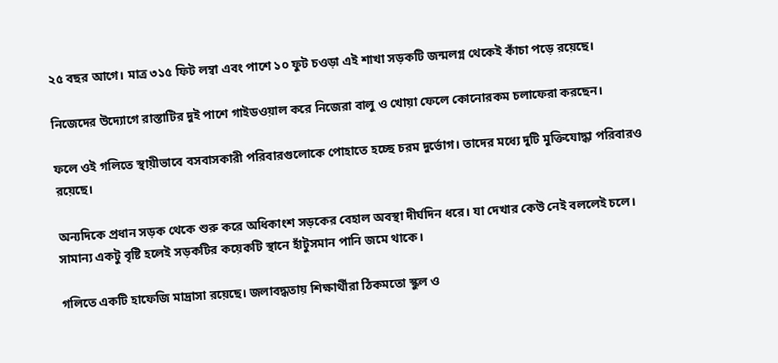২৫ বছর আগে। মাত্র ৩১৫ ফিট লম্বা এবং পাশে ১০ ফুট চওড়া এই শাখা সড়কটি জন্মলগ্ন থেকেই কাঁচা পড়ে রয়েছে।

নিজেদের উদ্যোগে রাস্তাটির দুই পাশে গাইডওয়াল করে নিজেরা বালু ও খোয়া ফেলে কোনোরকম চলাফেরা করছেন।

ফলে ওই গলিতে স্থায়ীভাবে বসবাসকারী পরিবারগুলোকে পোহাতে হচ্ছে চরম দুর্ভোগ। তাদের মধ্যে দুটি মুক্তিযোদ্ধা পরিবারও রয়েছে।

অন্যদিকে প্রধান সড়ক থেকে শুরু করে অধিকাংশ সড়কের বেহাল অবস্থা দীর্ঘদিন ধরে। যা দেখার কেউ নেই বললেই চলে। সামান্য একটু বৃষ্টি হলেই সড়কটির কয়েকটি স্থানে হাঁটুসমান পানি জমে থাকে।

গলিতে একটি হাফেজি মাদ্রাসা রয়েছে। জলাবদ্ধতায় শিক্ষার্থীরা ঠিকমতো স্কুল ও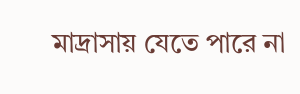মাদ্রাসায় যেতে পারে না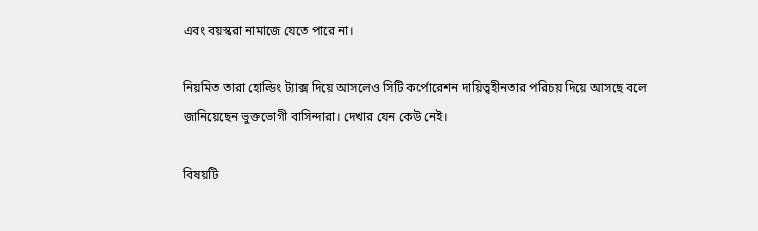এবং বয়স্করা নামাজে যেতে পারে না।

নিয়মিত তারা হোল্ডিং ট্যাক্স দিয়ে আসলেও সিটি কর্পোরেশন দায়িত্বহীনতার পরিচয় দিয়ে আসছে বলে জানিয়েছেন ভুক্তভোগী বাসিন্দারা। দেখার যেন কেউ নেই।

বিষয়টি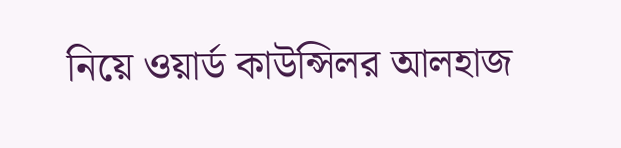নিয়ে ওয়ার্ড কাউন্সিলর আলহাজ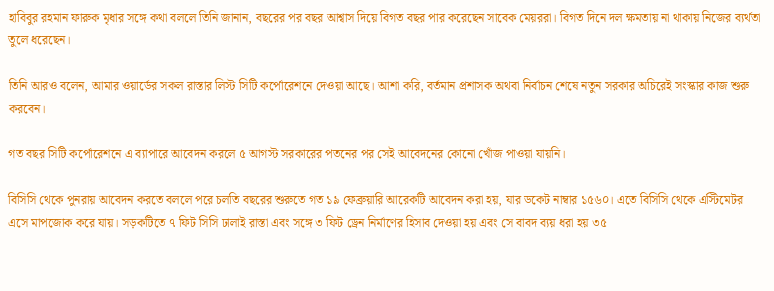হাবিবুর রহমান ফারুক মৃধার সঙ্গে কথা বললে তিনি জানান, বছরের পর বছর আশ্বাস দিয়ে বিগত বছর পার করেছেন সাবেক মেয়ররা। বিগত দিনে দল ক্ষমতায় না থাকায় নিজের ব্যর্থতা তুলে ধরেছেন।

তিনি আরও বলেন, আমার ওয়ার্ডের সকল রাস্তার লিস্ট সিটি কর্পোরেশনে দেওয়া আছে। আশা করি, বর্তমান প্রশাসক অথবা নির্বাচন শেষে নতুন সরকার অচিরেই সংস্কার কাজ শুরু করবেন।

গত বছর সিটি কর্পোরেশনে এ ব্যাপারে আবেদন করলে ৫ আগস্ট সরকারের পতনের পর সেই আবেদনের কোনো খোঁজ পাওয়া যায়নি।

বিসিসি থেকে পুনরায় আবেদন করতে বললে পরে চলতি বছরের শুরুতে গত ১৯ ফেব্রুয়ারি আরেকটি আবেদন করা হয়, যার ডকেট নাম্বার ১৫৬০। এতে বিসিসি থেকে এস্টিমেটর এসে মাপজোক করে যায়। সড়কটিতে ৭ ফিট সিসি ঢালাই রাস্তা এবং সঙ্গে ৩ ফিট ড্রেন নির্মাণের হিসাব দেওয়া হয় এবং সে বাবদ ব্যয় ধরা হয় ৩৫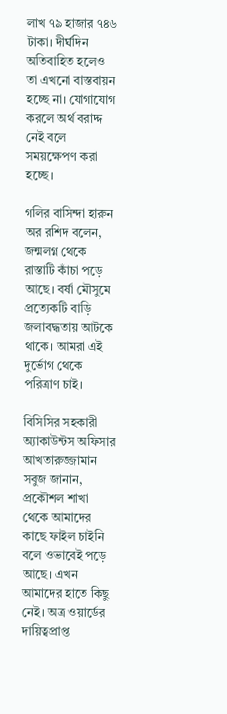লাখ ৭৯ হাজার ৭৪৬ টাকা। দীর্ঘদিন অতিবাহিত হলেও তা এখনো বাস্তবায়ন হচ্ছে না। যোগাযোগ করলে অর্থ বরাদ্দ নেই বলে সময়ক্ষেপণ করা হচ্ছে।

গলির বাসিন্দা হারুন অর রশিদ বলেন, জন্মলগ্ন থেকে রাস্তাটি কাঁচা পড়ে আছে। বর্ষা মৌসুমে প্রত্যেকটি বাড়ি জলাবদ্ধতায় আটকে থাকে। আমরা এই দুর্ভোগ থেকে পরিত্রাণ চাই।

বিসিসির সহকারী অ্যাকাউন্টস অফিসার আখতারুজ্জামান সবুজ জানান, প্রকৌশল শাখা থেকে আমাদের কাছে ফাইল চাইনি বলে ওভাবেই পড়ে আছে। এখন আমাদের হাতে কিছু নেই। অত্র ওয়ার্ডের দায়িত্বপ্রাপ্ত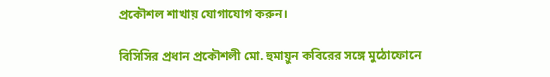প্রকৌশল শাখায় যোগাযোগ করুন।

বিসিসির প্রধান প্রকৌশলী মো. হুমায়ুন কবিরের সঙ্গে মুঠোফোনে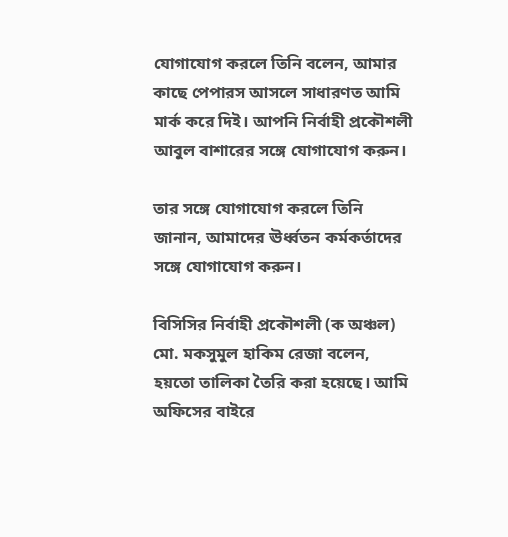যোগাযোগ করলে তিনি বলেন, আমার কাছে পেপারস আসলে সাধারণত আমি মার্ক করে দিই। আপনি নির্বাহী প্রকৌশলী আবুল বাশারের সঙ্গে যোগাযোগ করুন।

তার সঙ্গে যোগাযোগ করলে তিনি জানান, আমাদের ঊর্ধ্বতন কর্মকর্তাদের সঙ্গে যোগাযোগ করুন।

বিসিসির নির্বাহী প্রকৌশলী (ক অঞ্চল) মো. মকসুমুল হাকিম রেজা বলেন, হয়তো তালিকা তৈরি করা হয়েছে। আমি অফিসের বাইরে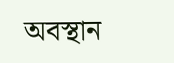অবস্থান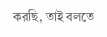করছি, তাই বলতে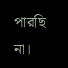পারছি না।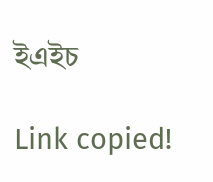ইএইচ

Link copied!